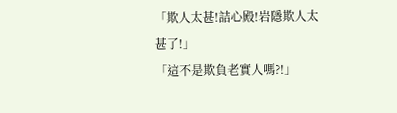「欺人太甚!詰心殿!岩隱欺人太甚了!」
「這不是欺負老實人嗎?!」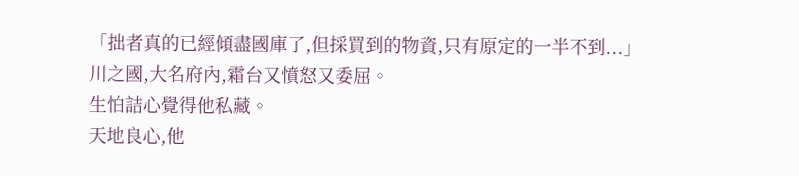「拙者真的已經傾盡國庫了,但採買到的物資,只有原定的一半不到...」
川之國,大名府內,霜台又憤怒又委屈。
生怕詰心覺得他私藏。
天地良心,他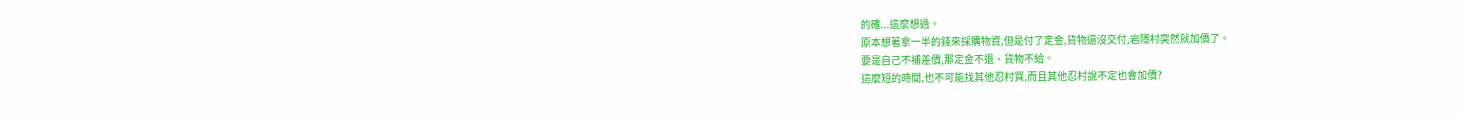的確...這麼想過。
原本想著拿一半的錢來採購物資,但是付了定金,貨物還沒交付,岩隱村突然就加價了。
要是自己不補差價,那定金不退、貨物不給。
這麼短的時間,也不可能找其他忍村買,而且其他忍村說不定也會加價?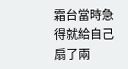霜台當時急得就給自己扇了兩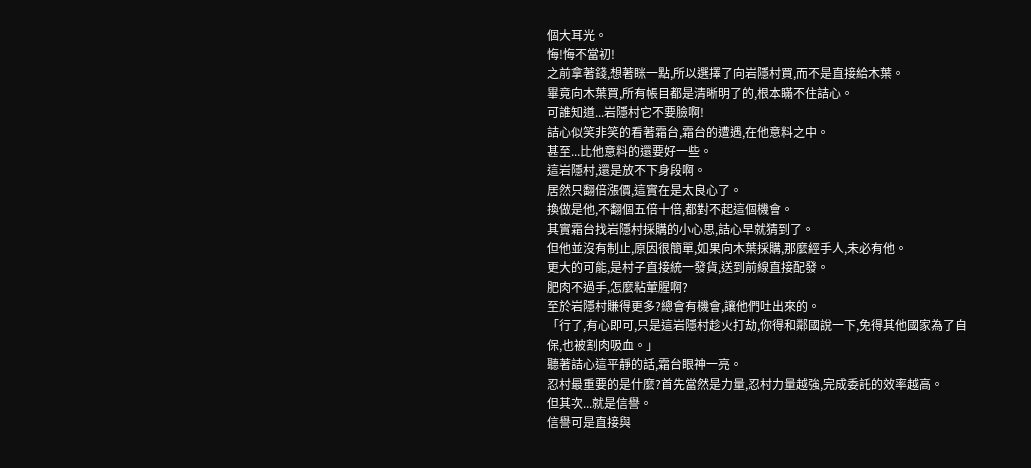個大耳光。
悔!悔不當初!
之前拿著錢,想著眯一點,所以選擇了向岩隱村買,而不是直接給木葉。
畢竟向木葉買,所有帳目都是清晰明了的,根本瞞不住詰心。
可誰知道...岩隱村它不要臉啊!
詰心似笑非笑的看著霜台,霜台的遭遇,在他意料之中。
甚至...比他意料的還要好一些。
這岩隱村,還是放不下身段啊。
居然只翻倍漲價,這實在是太良心了。
換做是他,不翻個五倍十倍,都對不起這個機會。
其實霜台找岩隱村採購的小心思,詰心早就猜到了。
但他並沒有制止,原因很簡單,如果向木葉採購,那麼經手人,未必有他。
更大的可能,是村子直接統一發貨,送到前線直接配發。
肥肉不過手,怎麼粘葷腥啊?
至於岩隱村賺得更多?總會有機會,讓他們吐出來的。
「行了,有心即可,只是這岩隱村趁火打劫,你得和鄰國說一下,免得其他國家為了自保,也被割肉吸血。」
聽著詰心這平靜的話,霜台眼神一亮。
忍村最重要的是什麼?首先當然是力量,忍村力量越強,完成委託的效率越高。
但其次...就是信譽。
信譽可是直接與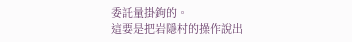委託量掛鉤的。
這要是把岩隱村的操作說出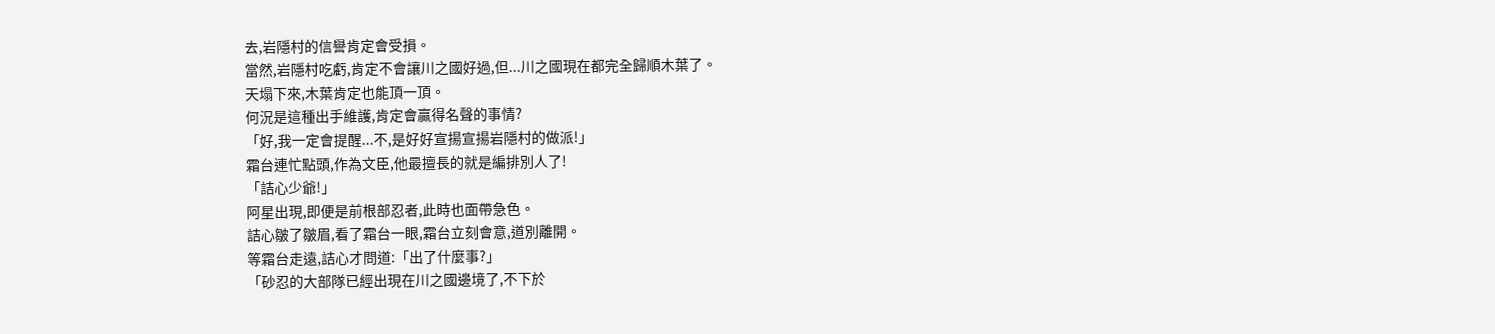去,岩隱村的信譽肯定會受損。
當然,岩隱村吃虧,肯定不會讓川之國好過,但...川之國現在都完全歸順木葉了。
天塌下來,木葉肯定也能頂一頂。
何況是這種出手維護,肯定會贏得名聲的事情?
「好,我一定會提醒...不,是好好宣揚宣揚岩隱村的做派!」
霜台連忙點頭,作為文臣,他最擅長的就是編排別人了!
「詰心少爺!」
阿星出現,即便是前根部忍者,此時也面帶急色。
詰心皺了皺眉,看了霜台一眼,霜台立刻會意,道別離開。
等霜台走遠,詰心才問道:「出了什麼事?」
「砂忍的大部隊已經出現在川之國邊境了,不下於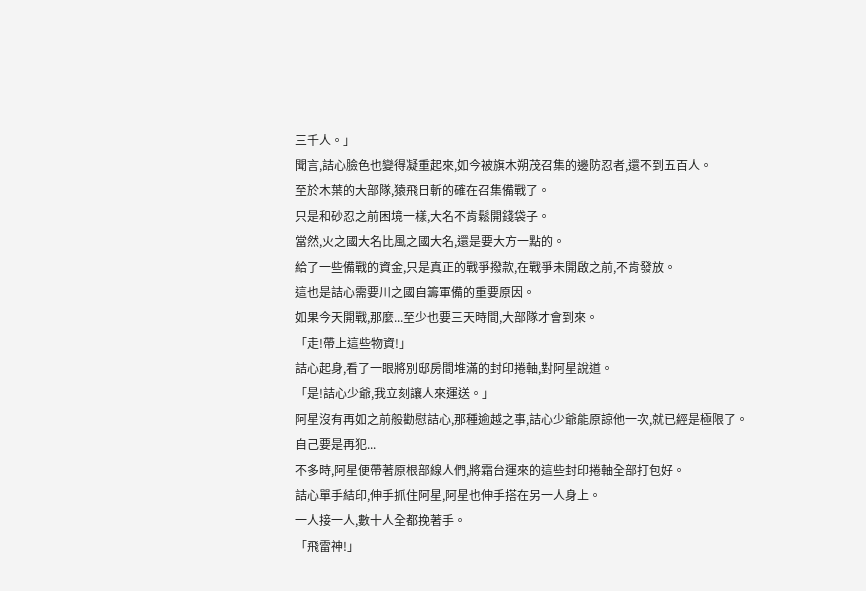三千人。」
聞言,詰心臉色也變得凝重起來,如今被旗木朔茂召集的邊防忍者,還不到五百人。
至於木葉的大部隊,猿飛日斬的確在召集備戰了。
只是和砂忍之前困境一樣,大名不肯鬆開錢袋子。
當然,火之國大名比風之國大名,還是要大方一點的。
給了一些備戰的資金,只是真正的戰爭撥款,在戰爭未開啟之前,不肯發放。
這也是詰心需要川之國自籌軍備的重要原因。
如果今天開戰,那麼...至少也要三天時間,大部隊才會到來。
「走!帶上這些物資!」
詰心起身,看了一眼將別邸房間堆滿的封印捲軸,對阿星說道。
「是!詰心少爺,我立刻讓人來運送。」
阿星沒有再如之前般勸慰詰心,那種逾越之事,詰心少爺能原諒他一次,就已經是極限了。
自己要是再犯...
不多時,阿星便帶著原根部線人們,將霜台運來的這些封印捲軸全部打包好。
詰心單手結印,伸手抓住阿星,阿星也伸手搭在另一人身上。
一人接一人,數十人全都挽著手。
「飛雷神!」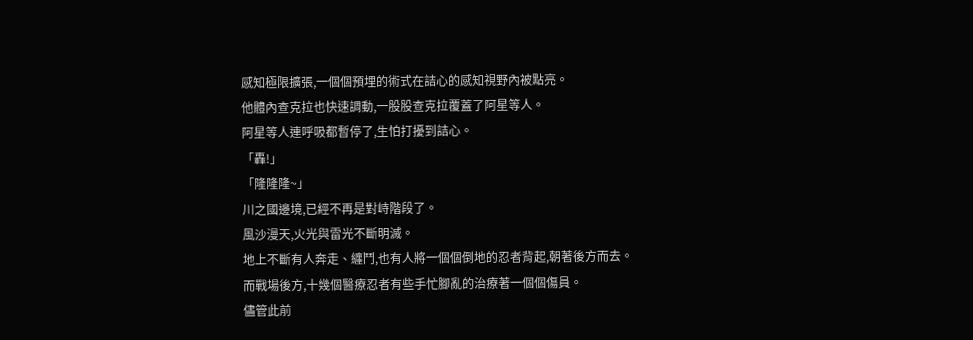感知極限擴張,一個個預埋的術式在詰心的感知視野內被點亮。
他體內查克拉也快速調動,一股股查克拉覆蓋了阿星等人。
阿星等人連呼吸都暫停了,生怕打擾到詰心。
「轟!」
「隆隆隆~」
川之國邊境,已經不再是對峙階段了。
風沙漫天,火光與雷光不斷明滅。
地上不斷有人奔走、纏鬥,也有人將一個個倒地的忍者背起,朝著後方而去。
而戰場後方,十幾個醫療忍者有些手忙腳亂的治療著一個個傷員。
儘管此前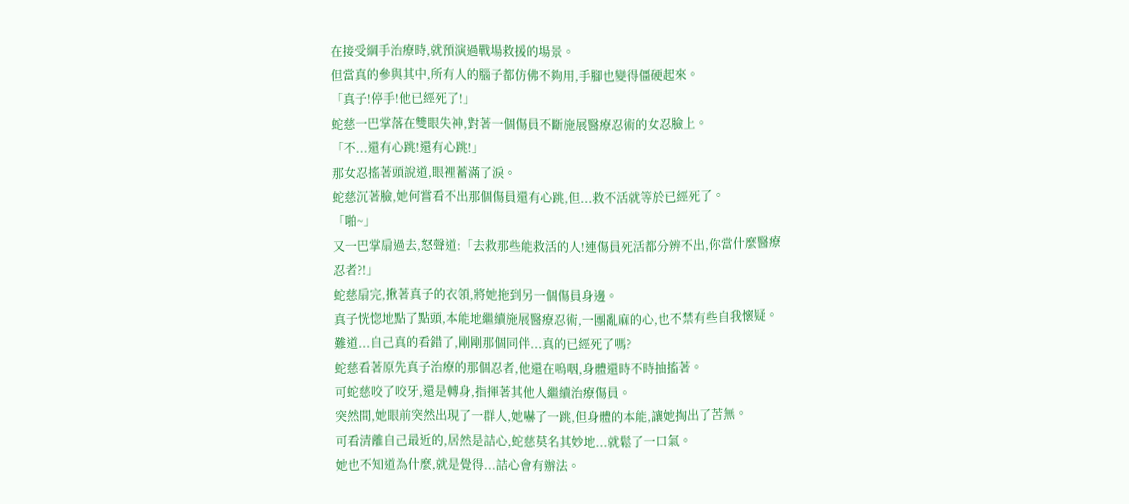在接受綱手治療時,就預演過戰場救援的場景。
但當真的參與其中,所有人的腦子都仿佛不夠用,手腳也變得僵硬起來。
「真子!停手!他已經死了!」
蛇慈一巴掌落在雙眼失神,對著一個傷員不斷施展醫療忍術的女忍臉上。
「不...還有心跳!還有心跳!」
那女忍搖著頭說道,眼裡蓄滿了淚。
蛇慈沉著臉,她何嘗看不出那個傷員還有心跳,但...救不活就等於已經死了。
「啪~」
又一巴掌扇過去,怒聲道:「去救那些能救活的人!連傷員死活都分辨不出,你當什麼醫療忍者?!」
蛇慈扇完,揪著真子的衣領,將她拖到另一個傷員身邊。
真子恍惚地點了點頭,本能地繼續施展醫療忍術,一團亂麻的心,也不禁有些自我懷疑。
難道...自己真的看錯了,剛剛那個同伴...真的已經死了嗎?
蛇慈看著原先真子治療的那個忍者,他還在嗚咽,身體還時不時抽搐著。
可蛇慈咬了咬牙,還是轉身,指揮著其他人繼續治療傷員。
突然間,她眼前突然出現了一群人,她嚇了一跳,但身體的本能,讓她掏出了苦無。
可看清離自己最近的,居然是詰心,蛇慈莫名其妙地...就鬆了一口氣。
她也不知道為什麼,就是覺得...詰心會有辦法。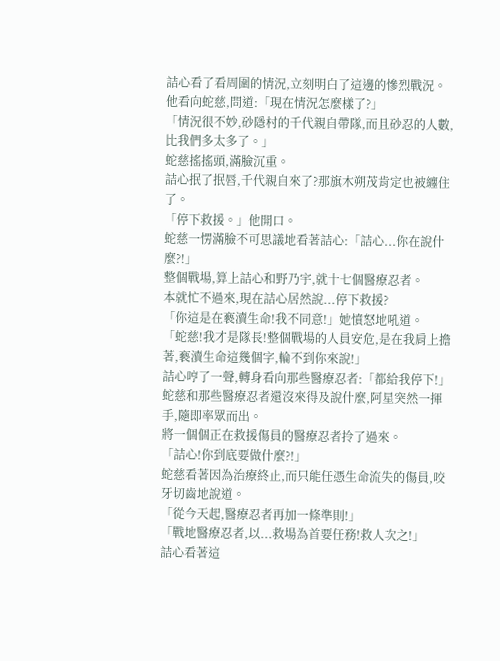詰心看了看周圍的情況,立刻明白了這邊的慘烈戰況。
他看向蛇慈,問道:「現在情況怎麼樣了?」
「情況很不妙,砂隱村的千代親自帶隊,而且砂忍的人數,比我們多太多了。」
蛇慈搖搖頭,滿臉沉重。
詰心抿了抿唇,千代親自來了?那旗木朔茂肯定也被纏住了。
「停下救援。」他開口。
蛇慈一愣滿臉不可思議地看著詰心:「詰心...你在說什麼?!」
整個戰場,算上詰心和野乃宇,就十七個醫療忍者。
本就忙不過來,現在詰心居然說...停下救援?
「你這是在褻瀆生命!我不同意!」她憤怒地吼道。
「蛇慈!我才是隊長!整個戰場的人員安危,是在我肩上擔著,褻瀆生命這幾個字,輪不到你來說!」
詰心哼了一聲,轉身看向那些醫療忍者:「都給我停下!」
蛇慈和那些醫療忍者還沒來得及說什麼,阿星突然一揮手,隨即率眾而出。
將一個個正在救援傷員的醫療忍者拎了過來。
「詰心!你到底要做什麼?!」
蛇慈看著因為治療終止,而只能任憑生命流失的傷員,咬牙切齒地說道。
「從今天起,醫療忍者再加一條準則!」
「戰地醫療忍者,以...救場為首要任務!救人次之!」
詰心看著這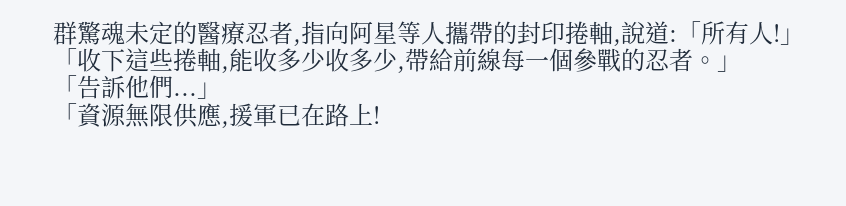群驚魂未定的醫療忍者,指向阿星等人攜帶的封印捲軸,說道:「所有人!」
「收下這些捲軸,能收多少收多少,帶給前線每一個參戰的忍者。」
「告訴他們...」
「資源無限供應,援軍已在路上!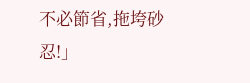不必節省,拖垮砂忍!」